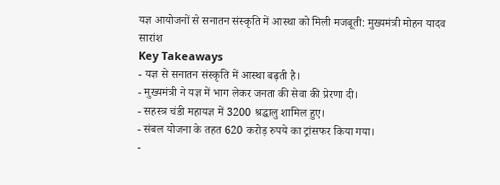यज्ञ आयोजनों से सनातन संस्कृति में आस्था को मिली मजबूती: मुख्यमंत्री मोहन यादव
सारांश
Key Takeaways
- यज्ञ से सनातन संस्कृति में आस्था बढ़ती है।
- मुख्यमंत्री ने यज्ञ में भाग लेकर जनता की सेवा की प्रेरणा दी।
- सहस्त्र चंडी महायज्ञ में 3200 श्रद्धालु शामिल हुए।
- संबल योजना के तहत 620 करोड़ रुपये का ट्रांसफर किया गया।
-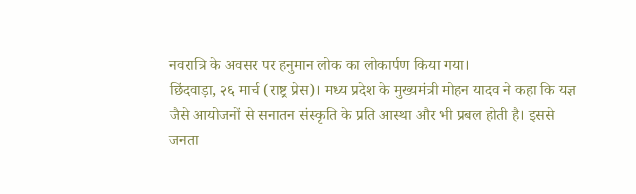नवरात्रि के अवसर पर हनुमान लोक का लोकार्पण किया गया।
छिंदवाड़ा, २६ मार्च (राष्ट्र प्रेस)। मध्य प्रदेश के मुख्यमंत्री मोहन यादव ने कहा कि यज्ञ जैसे आयोजनों से सनातन संस्कृति के प्रति आस्था और भी प्रबल होती है। इससे जनता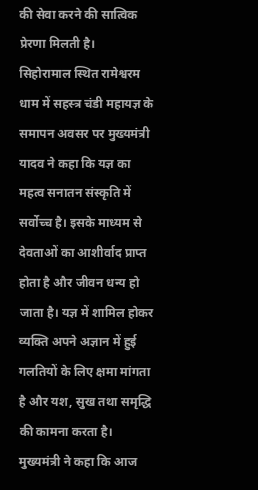की सेवा करने की सात्विक प्रेरणा मिलती है।
सिहोरामाल स्थित रामेश्वरम धाम में सहस्त्र चंडी महायज्ञ के समापन अवसर पर मुख्यमंत्री यादव ने कहा कि यज्ञ का महत्व सनातन संस्कृति में सर्वोच्च है। इसके माध्यम से देवताओं का आशीर्वाद प्राप्त होता है और जीवन धन्य हो जाता है। यज्ञ में शामिल होकर व्यक्ति अपने अज्ञान में हुई गलतियों के लिए क्षमा मांगता है और यश, सुख तथा समृद्धि की कामना करता है।
मुख्यमंत्री ने कहा कि आज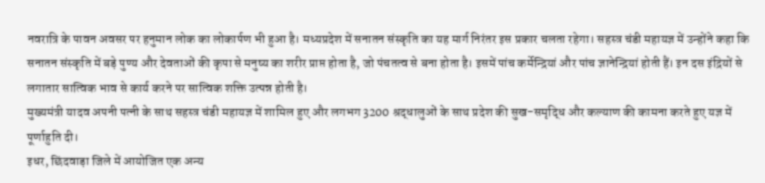नवरात्रि के पावन अवसर पर हनुमान लोक का लोकार्पण भी हुआ है। मध्यप्रदेश में सनातन संस्कृति का यह मार्ग निरंतर इस प्रकार चलता रहेगा। सहस्त्र चंडी महायज्ञ में उन्होंने कहा कि सनातन संस्कृति में बड़े पुण्य और देवताओं की कृपा से मनुष्य का शरीर प्राप्त होता है, जो पंचतत्व से बना होता है। इसमें पांच कर्मेन्द्रियां और पांच ज्ञानेन्द्रियां होती हैं। इन दस इंद्रियों से लगातार सात्विक भाव से कार्य करने पर सात्विक शक्ति उत्पन्न होती है।
मुख्यमंत्री यादव अपनी पत्नी के साथ सहस्त्र चंडी महायज्ञ में शामिल हुए और लगभग 3200 श्रद्धालुओं के साथ प्रदेश की सुख-समृद्धि और कल्याण की कामना करते हुए यज्ञ में पूर्णाहुति दी।
इधर, छिंदवाड़ा जिले में आयोजित एक अन्य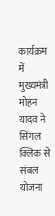कार्यक्रम में मुख्यमंत्री मोहन यादव ने सिंगल क्लिक से संबल योजना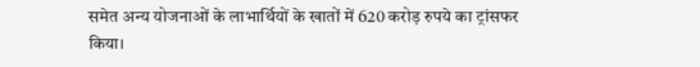समेत अन्य योजनाओं के लाभार्थियों के खातों में 620 करोड़ रुपये का ट्रांसफर किया।